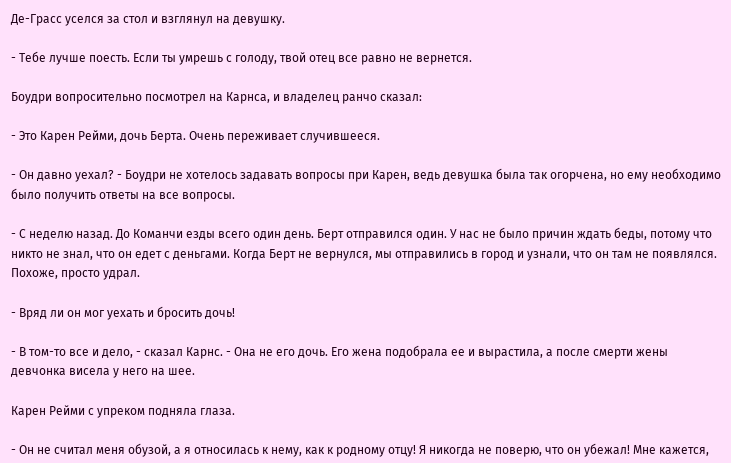Де-Грасс уселся за стол и взглянул на девушку.

- Тебе лучше поесть. Если ты умрешь с голоду, твой отец все равно не вернется.

Боудри вопросительно посмотрел на Карнса, и владелец ранчо сказал:

- Это Карен Рейми, дочь Берта. Очень переживает случившееся.

- Он давно уехал? - Боудри не хотелось задавать вопросы при Карен, ведь девушка была так огорчена, но ему необходимо было получить ответы на все вопросы.

- С неделю назад. До Команчи езды всего один день. Берт отправился один. У нас не было причин ждать беды, потому что никто не знал, что он едет с деньгами. Когда Берт не вернулся, мы отправились в город и узнали, что он там не появлялся. Похоже, просто удрал.

- Вряд ли он мог уехать и бросить дочь!

- В том-то все и дело, - сказал Карнс. - Она не его дочь. Его жена подобрала ее и вырастила, а после смерти жены девчонка висела у него на шее.

Карен Рейми с упреком подняла глаза.

- Он не считал меня обузой, а я относилась к нему, как к родному отцу! Я никогда не поверю, что он убежал! Мне кажется,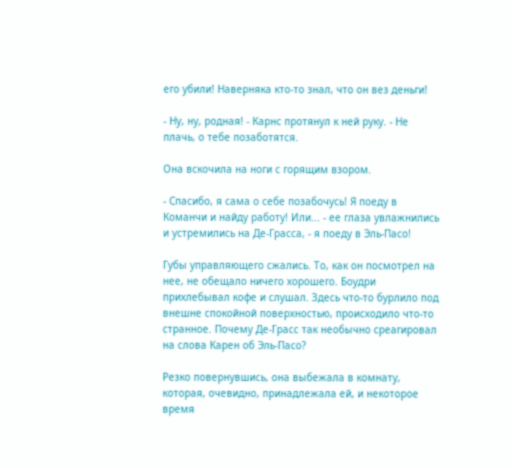его убили! Наверняка кто-то знал, что он вез деньги!

- Ну, ну, родная! - Карнс протянул к ней руку. - Не плачь, о тебе позаботятся.

Она вскочила на ноги с горящим взором.

- Спасибо, я сама о себе позабочусь! Я поеду в Команчи и найду работу! Или... - ее глаза увлажнились и устремились на Де-Грасса, - я поеду в Эль-Пасо!

Губы управляющего сжались. То, как он посмотрел на нее, не обещало ничего хорошего. Боудри прихлебывал кофе и слушал. Здесь что-то бурлило под внешне спокойной поверхностью, происходило что-то странное. Почему Де-Грасс так необычно среагировал на слова Карен об Эль-Пасо?

Резко повернувшись, она выбежала в комнату, которая, очевидно, принадлежала ей, и некоторое время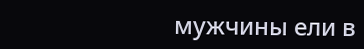мужчины ели в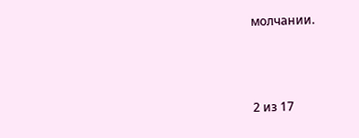молчании.



2 из 17